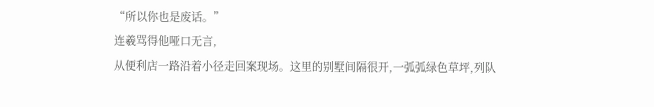“所以你也是废话。”
连羲骂得他哑口无言,
从便利店一路沿着小径走回案现场。这里的别墅间隔很开,一弧弧绿色草坪,列队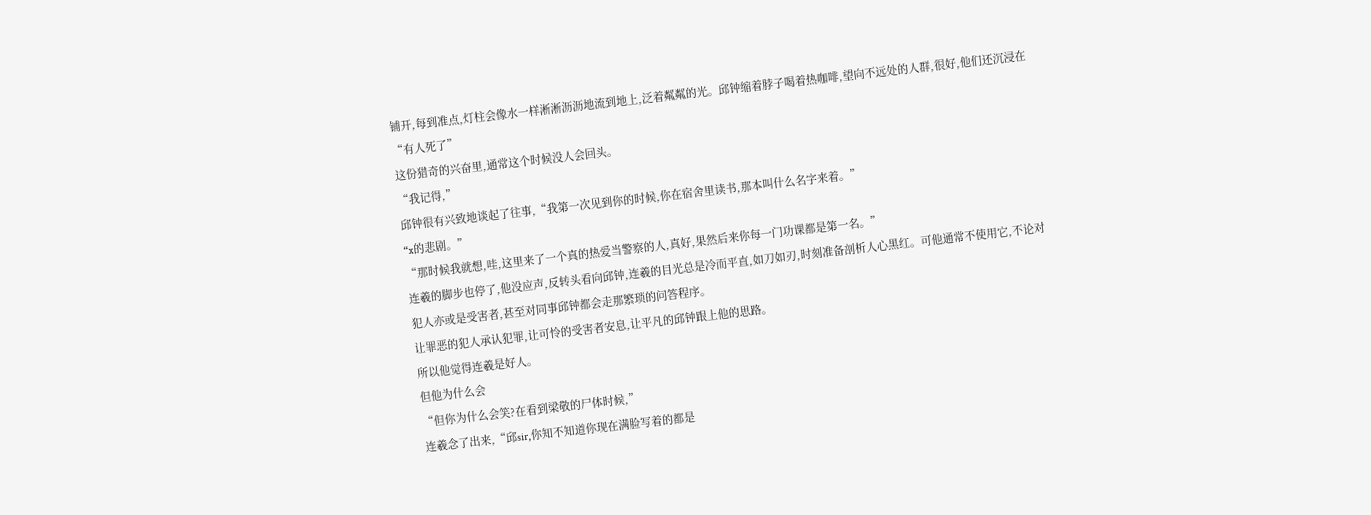铺开,每到准点,灯柱会像水一样淅淅沥沥地流到地上,泛着粼粼的光。邱钟缩着脖子喝着热咖啡,望向不远处的人群,很好,他们还沉浸在“有人死了”
这份猎奇的兴奋里,通常这个时候没人会回头。
“我记得,”
邱钟很有兴致地谈起了往事,“我第一次见到你的时候,你在宿舍里读书,那本叫什么名字来着。”
“x的悲剧。”
“那时候我就想,哇,这里来了一个真的热爱当警察的人,真好,果然后来你每一门功课都是第一名。”
连羲的脚步也停了,他没应声,反转头看向邱钟,连羲的目光总是冷而平直,如刀如刃,时刻准备剖析人心黑红。可他通常不使用它,不论对犯人亦或是受害者,甚至对同事邱钟都会走那繁琐的问答程序。
让罪恶的犯人承认犯罪,让可怜的受害者安息,让平凡的邱钟跟上他的思路。
所以他觉得连羲是好人。
但他为什么会
“但你为什么会笑?在看到梁敬的尸体时候,”
连羲念了出来,“邱sir,你知不知道你现在满脸写着的都是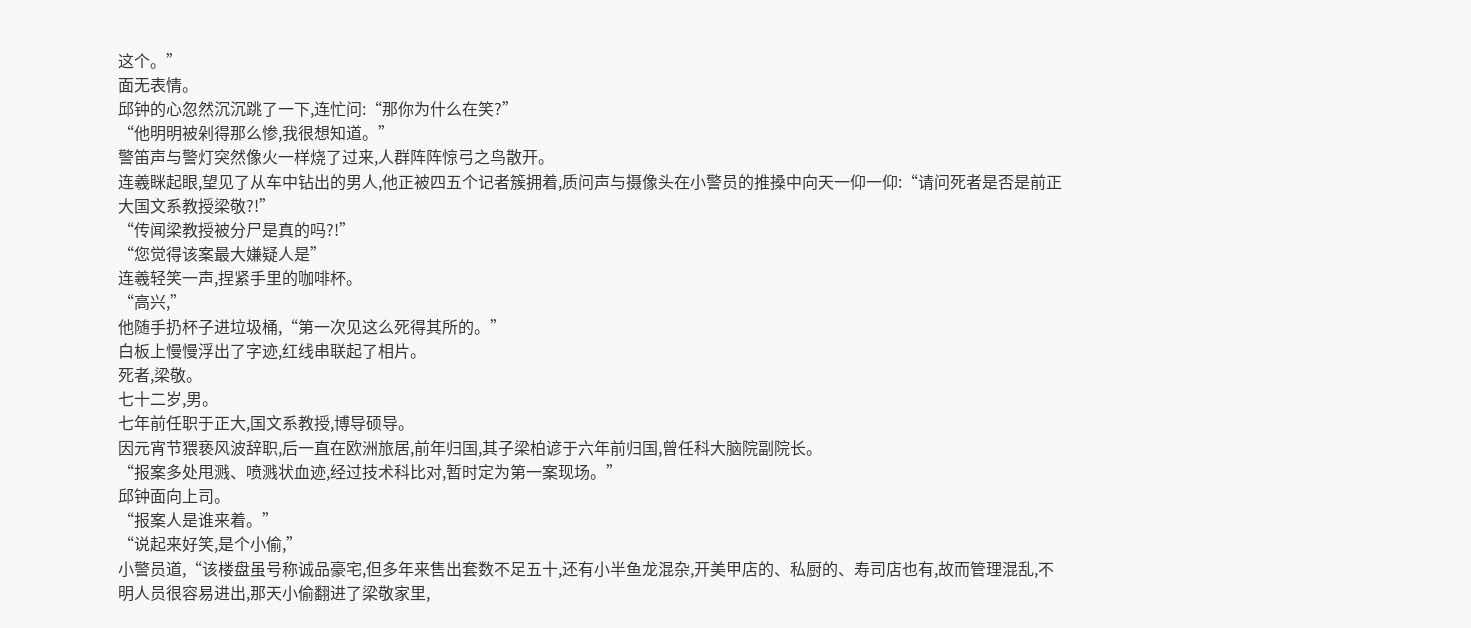这个。”
面无表情。
邱钟的心忽然沉沉跳了一下,连忙问:“那你为什么在笑?”
“他明明被剁得那么惨,我很想知道。”
警笛声与警灯突然像火一样烧了过来,人群阵阵惊弓之鸟散开。
连羲眯起眼,望见了从车中钻出的男人,他正被四五个记者簇拥着,质问声与摄像头在小警员的推搡中向天一仰一仰:“请问死者是否是前正大国文系教授梁敬?!”
“传闻梁教授被分尸是真的吗?!”
“您觉得该案最大嫌疑人是”
连羲轻笑一声,捏紧手里的咖啡杯。
“高兴,”
他随手扔杯子进垃圾桶,“第一次见这么死得其所的。”
白板上慢慢浮出了字迹,红线串联起了相片。
死者,梁敬。
七十二岁,男。
七年前任职于正大,国文系教授,博导硕导。
因元宵节猥亵风波辞职,后一直在欧洲旅居,前年归国,其子梁柏谚于六年前归国,曾任科大脑院副院长。
“报案多处甩溅、喷溅状血迹,经过技术科比对,暂时定为第一案现场。”
邱钟面向上司。
“报案人是谁来着。”
“说起来好笑,是个小偷,”
小警员道,“该楼盘虽号称诚品豪宅,但多年来售出套数不足五十,还有小半鱼龙混杂,开美甲店的、私厨的、寿司店也有,故而管理混乱,不明人员很容易进出,那天小偷翻进了梁敬家里,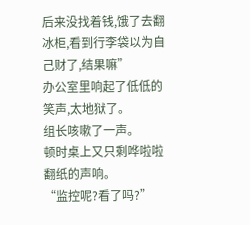后来没找着钱,饿了去翻冰柜,看到行李袋以为自己财了,结果嘛”
办公室里响起了低低的笑声,太地狱了。
组长咳嗽了一声。
顿时桌上又只剩哗啦啦翻纸的声响。
“监控呢?看了吗?”